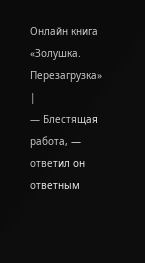Онлайн книга «Золушка. Перезагрузка»
|
— Блестящая работа, — ответил он ответным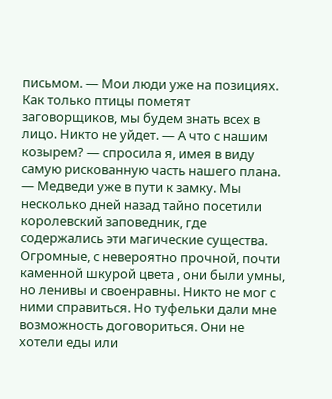письмом. — Мои люди уже на позициях. Как только птицы пометят заговорщиков, мы будем знать всех в лицо. Никто не уйдет. — А что с нашим козырем? — спросила я, имея в виду самую рискованную часть нашего плана. — Медведи уже в пути к замку. Мы несколько дней назад тайно посетили королевский заповедник, где содержались эти магические существа. Огромные, с невероятно прочной, почти каменной шкурой цвета , они были умны, но ленивы и своенравны. Никто не мог с ними справиться. Но туфельки дали мне возможность договориться. Они не хотели еды или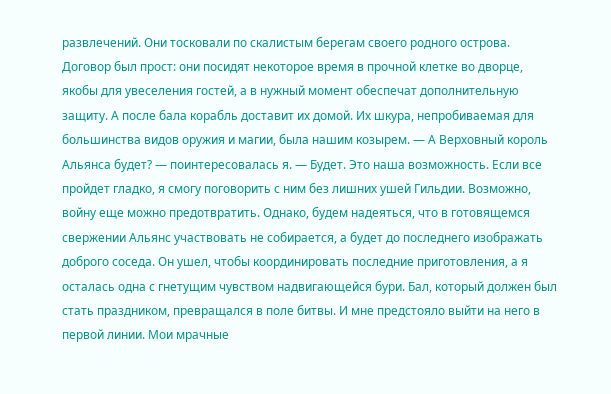развлечений. Они тосковали по скалистым берегам своего родного острова. Договор был прост: они посидят некоторое время в прочной клетке во дворце, якобы для увеселения гостей, а в нужный момент обеспечат дополнительную защиту. А после бала корабль доставит их домой. Их шкура, непробиваемая для большинства видов оружия и магии, была нашим козырем. — А Верховный король Альянса будет? — поинтересовалась я. — Будет. Это наша возможность. Если все пройдет гладко, я смогу поговорить с ним без лишних ушей Гильдии. Возможно, войну еще можно предотвратить. Однако, будем надеяться, что в готовящемся свержении Альянс участвовать не собирается, а будет до последнего изображать доброго соседа. Он ушел, чтобы координировать последние приготовления, а я осталась одна с гнетущим чувством надвигающейся бури. Бал, который должен был стать праздником, превращался в поле битвы. И мне предстояло выйти на него в первой линии. Мои мрачные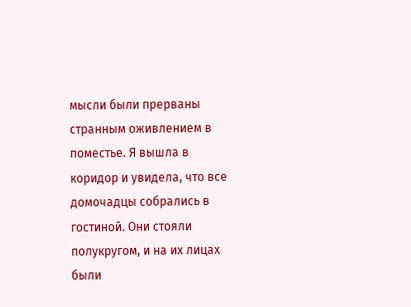мысли были прерваны странным оживлением в поместье. Я вышла в коридор и увидела, что все домочадцы собрались в гостиной. Они стояли полукругом, и на их лицах были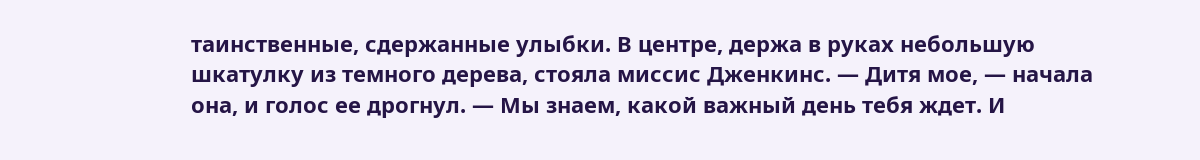таинственные, сдержанные улыбки. В центре, держа в руках небольшую шкатулку из темного дерева, стояла миссис Дженкинс. — Дитя мое, — начала она, и голос ее дрогнул. — Мы знаем, какой важный день тебя ждет. И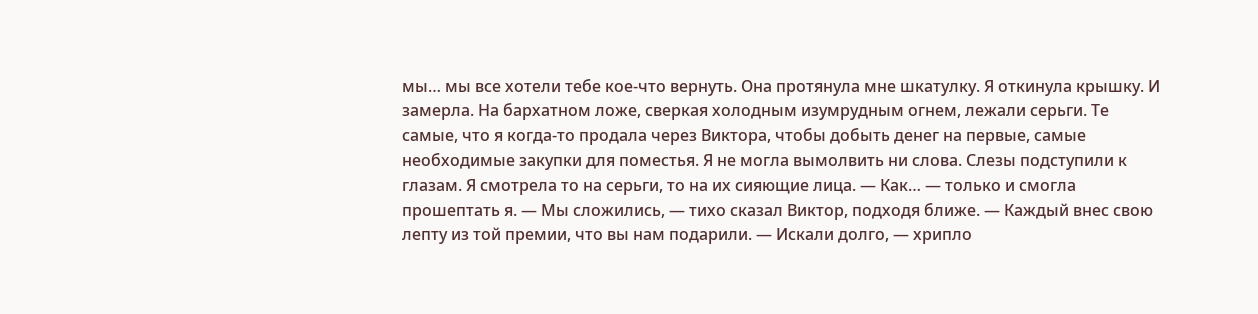мы… мы все хотели тебе кое-что вернуть. Она протянула мне шкатулку. Я откинула крышку. И замерла. На бархатном ложе, сверкая холодным изумрудным огнем, лежали серьги. Те самые, что я когда-то продала через Виктора, чтобы добыть денег на первые, самые необходимые закупки для поместья. Я не могла вымолвить ни слова. Слезы подступили к глазам. Я смотрела то на серьги, то на их сияющие лица. — Как… — только и смогла прошептать я. — Мы сложились, — тихо сказал Виктор, подходя ближе. — Каждый внес свою лепту из той премии, что вы нам подарили. — Искали долго, — хрипло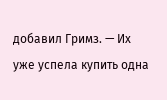добавил Гримз. — Их уже успела купить одна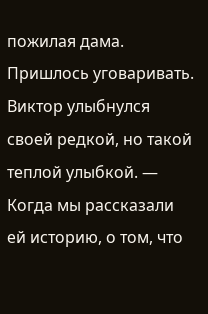пожилая дама. Пришлось уговаривать. Виктор улыбнулся своей редкой, но такой теплой улыбкой. — Когда мы рассказали ей историю, о том, что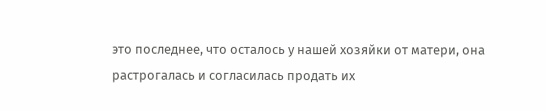это последнее, что осталось у нашей хозяйки от матери, она растрогалась и согласилась продать их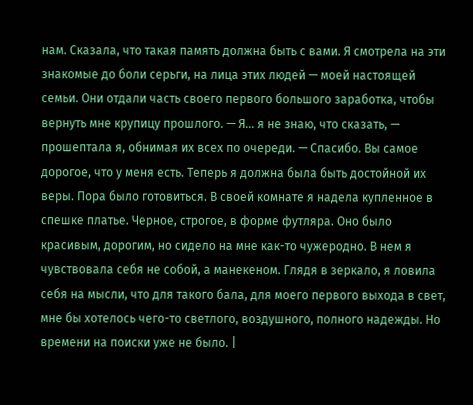нам. Сказала, что такая память должна быть с вами. Я смотрела на эти знакомые до боли серьги, на лица этих людей — моей настоящей семьи. Они отдали часть своего первого большого заработка, чтобы вернуть мне крупицу прошлого. — Я… я не знаю, что сказать, — прошептала я, обнимая их всех по очереди. — Спасибо. Вы самое дорогое, что у меня есть. Теперь я должна была быть достойной их веры. Пора было готовиться. В своей комнате я надела купленное в спешке платье. Черное, строгое, в форме футляра. Оно было красивым, дорогим, но сидело на мне как-то чужеродно. В нем я чувствовала себя не собой, а манекеном. Глядя в зеркало, я ловила себя на мысли, что для такого бала, для моего первого выхода в свет, мне бы хотелось чего-то светлого, воздушного, полного надежды. Но времени на поиски уже не было. |